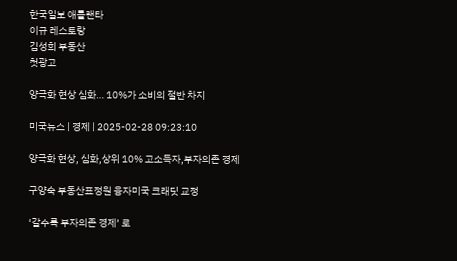한국일보 애틀랜타
이규 레스토랑
김성희 부동산
첫광고

양극화 현상 심화… 10%가 소비의 절반 차지

미국뉴스 | 경제 | 2025-02-28 09:23:10

양극화 현상, 심화,상위 10% 고소득자,부자의존 경제

구양숙 부동산표정원 융자미국 크래딧 교정

‘갈수록 부자의존 경제’ 로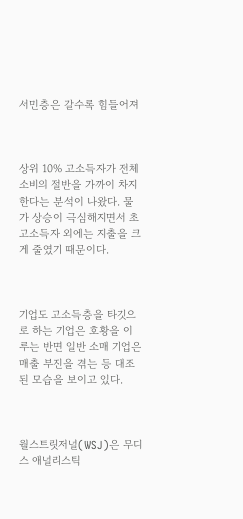서민층은 갈수록 힘들어져



상위 10% 고소득자가 전체 소비의 절반을 가까이 차지한다는 분석이 나왔다. 물가 상승이 극심해지면서 초고소득자 외에는 지출을 크게 줄였기 때문이다.



기업도 고소득층을 타깃으로 하는 기업은 호황을 이루는 반면 일반 소매 기업은 매출 부진을 겪는 등 대조된 모습을 보이고 있다.



월스트릿저널(WSJ)은 무디스 애널리스틱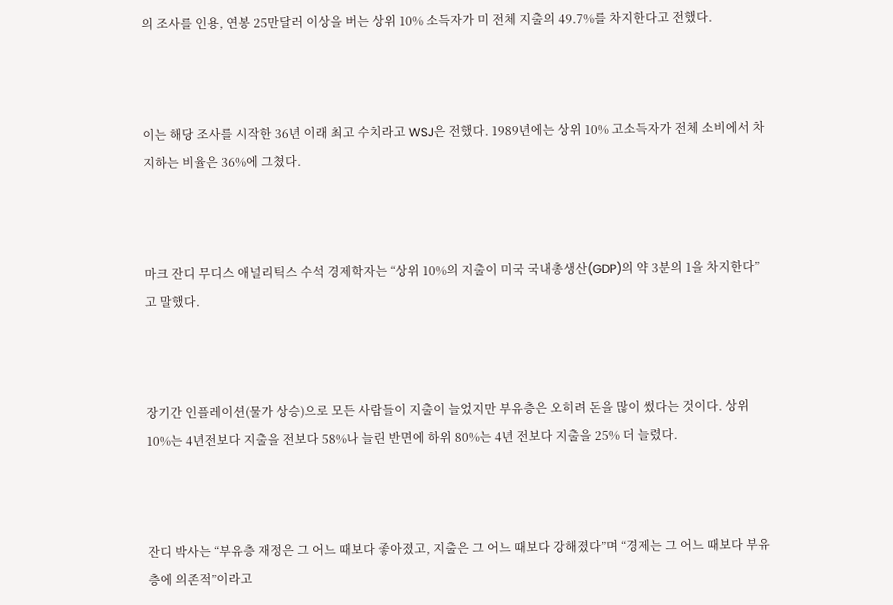의 조사를 인용, 연봉 25만달러 이상을 버는 상위 10% 소득자가 미 전체 지출의 49.7%를 차지한다고 전했다.



이는 해당 조사를 시작한 36년 이래 최고 수치라고 WSJ은 전했다. 1989년에는 상위 10% 고소득자가 전체 소비에서 차지하는 비율은 36%에 그쳤다.



마크 잔디 무디스 애널리틱스 수석 경제학자는 “상위 10%의 지출이 미국 국내총생산(GDP)의 약 3분의 1을 차지한다”고 말했다.



장기간 인플레이션(물가 상승)으로 모든 사람들이 지출이 늘었지만 부유층은 오히려 돈을 많이 썼다는 것이다. 상위 10%는 4년전보다 지출을 전보다 58%나 늘린 반면에 하위 80%는 4년 전보다 지출을 25% 더 늘렸다.



잔디 박사는 “부유층 재정은 그 어느 때보다 좋아졌고, 지출은 그 어느 때보다 강해졌다”며 “경제는 그 어느 때보다 부유층에 의존적”이라고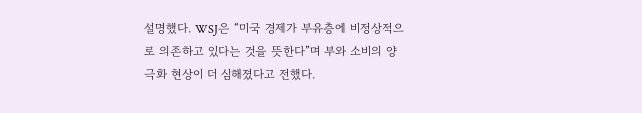설명했다. WSJ은 “미국 경제가 부유층에 비정상적으로 의존하고 있다는 것을 뜻한다”며 부와 소비의 양극화 현상이 더 심해졌다고 전했다.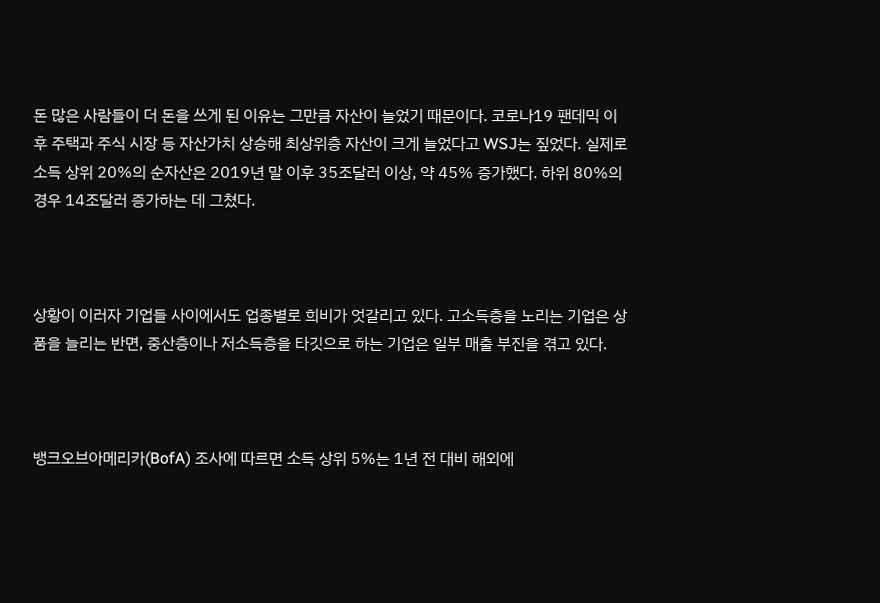돈 많은 사람들이 더 돈을 쓰게 된 이유는 그만큼 자산이 늘었기 때문이다. 코로나19 팬데믹 이후 주택과 주식 시장 등 자산가치 상승해 최상위층 자산이 크게 늘었다고 WSJ는 짚었다. 실제로 소득 상위 20%의 순자산은 2019년 말 이후 35조달러 이상, 약 45% 증가했다. 하위 80%의 경우 14조달러 증가하는 데 그쳤다.



상황이 이러자 기업들 사이에서도 업종별로 희비가 엇갈리고 있다. 고소득층을 노리는 기업은 상품을 늘리는 반면, 중산층이나 저소득층을 타깃으로 하는 기업은 일부 매출 부진을 겪고 있다.



뱅크오브아메리카(BofA) 조사에 따르면 소득 상위 5%는 1년 전 대비 해외에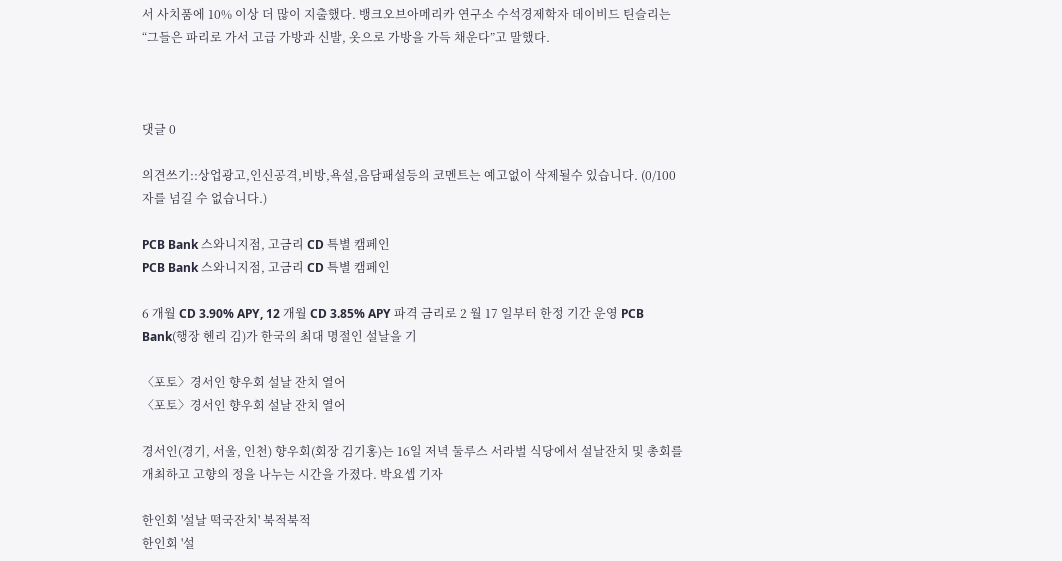서 사치품에 10% 이상 더 많이 지출했다. 뱅크오브아메리카 연구소 수석경제학자 데이비드 틴슬리는 “그들은 파리로 가서 고급 가방과 신발, 옷으로 가방을 가득 채운다”고 말했다.



댓글 0

의견쓰기::상업광고,인신공격,비방,욕설,음담패설등의 코멘트는 예고없이 삭제될수 있습니다. (0/100자를 넘길 수 없습니다.)

PCB Bank 스와니지점, 고금리 CD 특별 캠페인
PCB Bank 스와니지점, 고금리 CD 특별 캠페인

6 개월 CD 3.90% APY, 12 개월 CD 3.85% APY 파격 금리로 2 월 17 일부터 한정 기간 운영 PCB Bank(행장 헨리 김)가 한국의 최대 명절인 설날을 기

〈포토〉경서인 향우회 설날 잔치 열어
〈포토〉경서인 향우회 설날 잔치 열어

경서인(경기, 서울, 인천) 향우회(회장 김기홍)는 16일 저녁 둘루스 서라벌 식당에서 설날잔치 및 총회를 개최하고 고향의 정을 나누는 시간을 가졌다. 박요셉 기자

한인회 '설날 떡국잔치' 북적북적
한인회 '설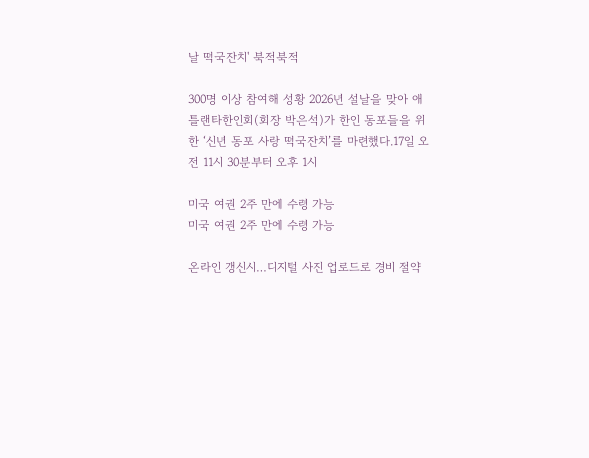날 떡국잔치' 북적북적

300명 이상 참여해 성황 2026년 설날을 맞아 애틀랜타한인회(회장 박은석)가 한인 동포들을 위한 ‘신년 동포 사랑 떡국잔치’를 마련했다.17일 오전 11시 30분부터 오후 1시

미국 여권 2주 만에 수령 가능
미국 여권 2주 만에 수령 가능

온라인 갱신시…디지털 사진 업로드로 경비 절약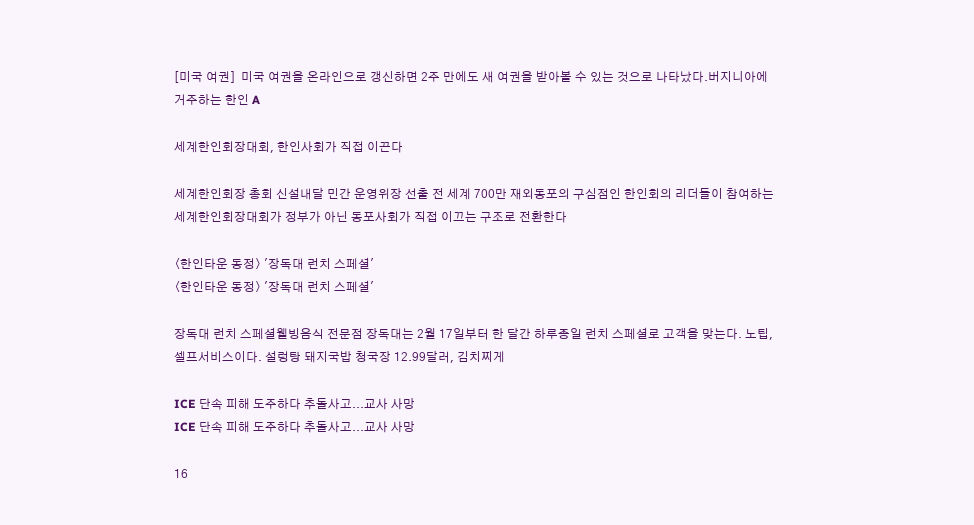[미국 여권]  미국 여권을 온라인으로 갱신하면 2주 만에도 새 여권을 받아볼 수 있는 것으로 나타났다.버지니아에 거주하는 한인 A

세계한인회장대회, 한인사회가 직접 이끈다

세계한인회장 총회 신설내달 민간 운영위장 선출 전 세계 700만 재외동포의 구심점인 한인회의 리더들이 참여하는 세계한인회장대회가 정부가 아닌 동포사회가 직접 이끄는 구조로 전환한다

〈한인타운 동정〉 '장독대 런치 스페셜'
〈한인타운 동정〉 '장독대 런치 스페셜'

장독대 런치 스페셜웰빙음식 전문점 장독대는 2월 17일부터 한 달간 하루종일 런치 스페셜로 고객을 맞는다. 노팁, 셀프서비스이다. 설렁탕 돼지국밥 청국장 12.99달러, 김치찌게

ICE 단속 피해 도주하다 추돌사고...교사 사망
ICE 단속 피해 도주하다 추돌사고...교사 사망

16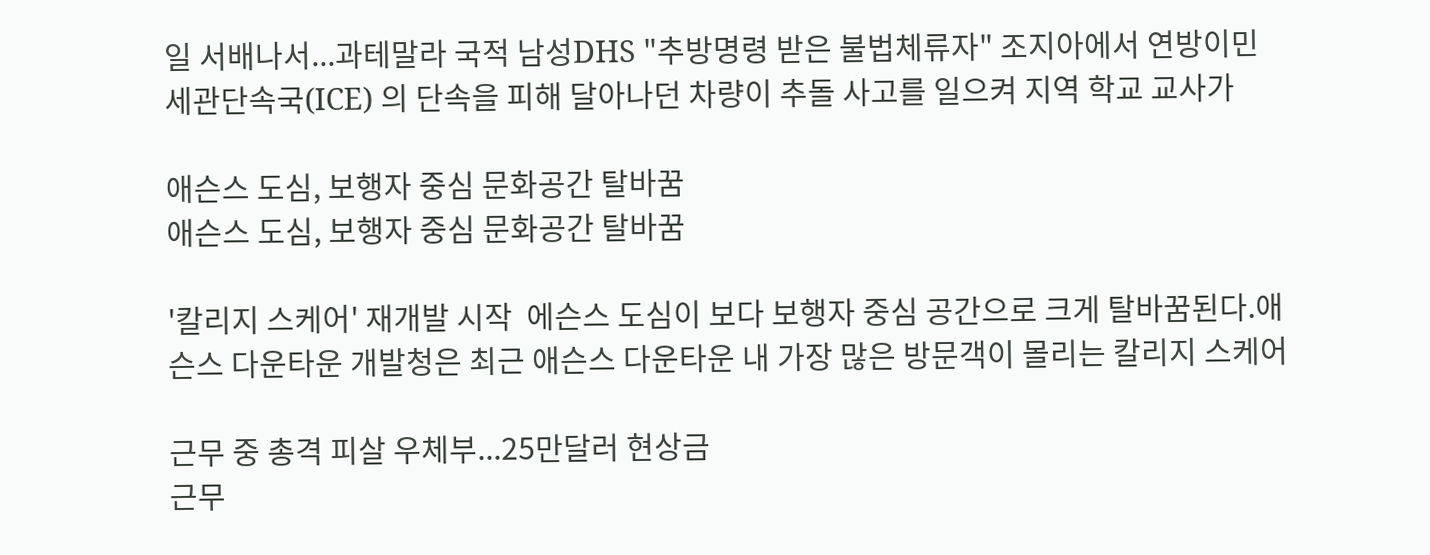일 서배나서...과테말라 국적 남성DHS "추방명령 받은 불법체류자" 조지아에서 연방이민세관단속국(ICE) 의 단속을 피해 달아나던 차량이 추돌 사고를 일으켜 지역 학교 교사가

애슨스 도심, 보행자 중심 문화공간 탈바꿈
애슨스 도심, 보행자 중심 문화공간 탈바꿈

'칼리지 스케어' 재개발 시작  에슨스 도심이 보다 보행자 중심 공간으로 크게 탈바꿈된다.애슨스 다운타운 개발청은 최근 애슨스 다운타운 내 가장 많은 방문객이 몰리는 칼리지 스케어

근무 중 총격 피살 우체부...25만달러 현상금
근무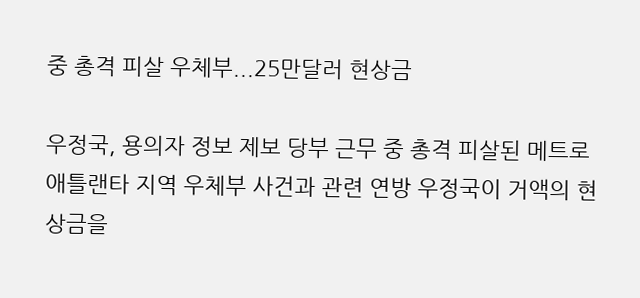중 총격 피살 우체부...25만달러 현상금

우정국, 용의자 정보 제보 당부 근무 중 총격 피살된 메트로 애틀랜타 지역 우체부 사건과 관련 연방 우정국이 거액의 현상금을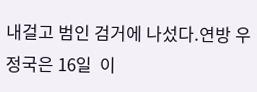내걸고 범인 검거에 나섰다.연방 우정국은 16일  이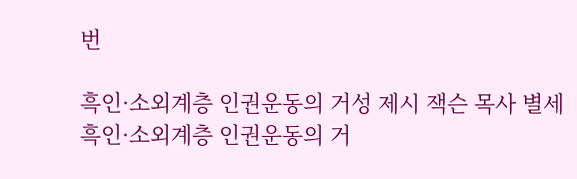번

흑인·소외계층 인권운동의 거성 제시 잭슨 목사 별세
흑인·소외계층 인권운동의 거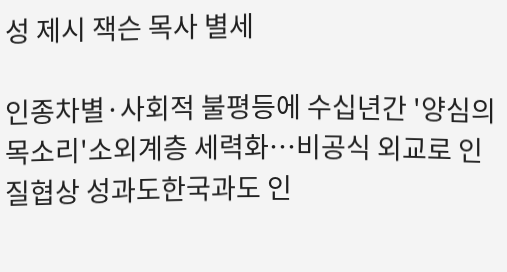성 제시 잭슨 목사 별세

인종차별·사회적 불평등에 수십년간 '양심의 목소리'소외계층 세력화…비공식 외교로 인질협상 성과도한국과도 인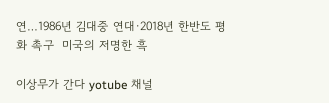연…1986년 김대중 연대·2018년 한반도 평화 촉구  미국의 저명한 흑

이상무가 간다 yotube 채널